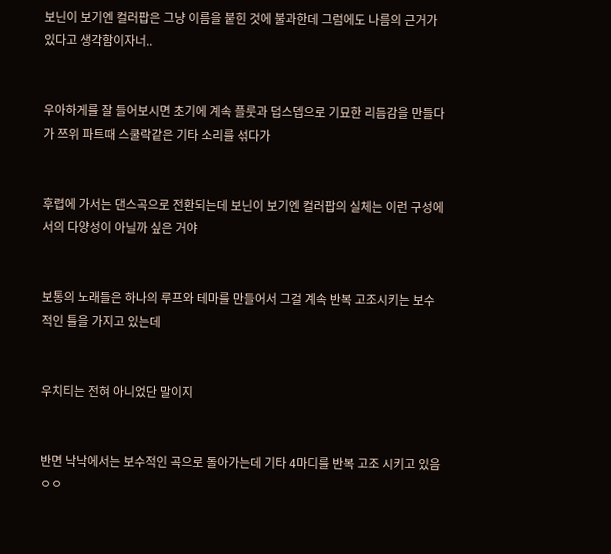보닌이 보기엔 컬러팝은 그냥 이름을 붙힌 것에 불과한데 그럼에도 나름의 근거가 있다고 생각함이자너..


우아하게를 잘 들어보시면 초기에 계속 플룻과 덥스뎁으로 기묘한 리듬감을 만들다가 쯔위 파트때 스쿨락같은 기타 소리를 섞다가


후렵에 가서는 댄스곡으로 전환되는데 보닌이 보기엔 컬러팝의 실체는 이런 구성에서의 다양성이 아닐까 싶은 거야


보통의 노래들은 하나의 루프와 테마를 만들어서 그걸 계속 반복 고조시키는 보수적인 틀을 가지고 있는데


우치티는 전혀 아니었단 말이지


반면 낙낙에서는 보수적인 곡으로 돌아가는데 기타 4마디를 반복 고조 시키고 있음 ㅇㅇ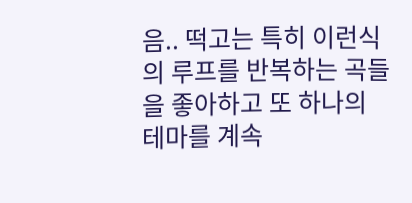음.. 떡고는 특히 이런식의 루프를 반복하는 곡들을 좋아하고 또 하나의 테마를 계속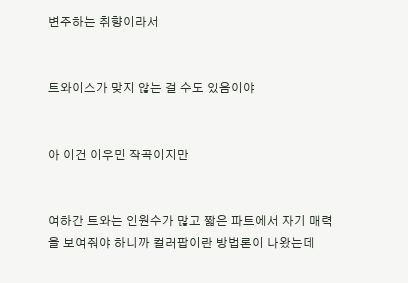변주하는 취향이라서


트와이스가 맞지 않는 걸 수도 있음이야


아 이건 이우민 작곡이지만


여하간 트와는 인원수가 많고 짧은 파트에서 자기 매력을 보여줘야 하니까 컬러팝이란 방법론이 나왔는데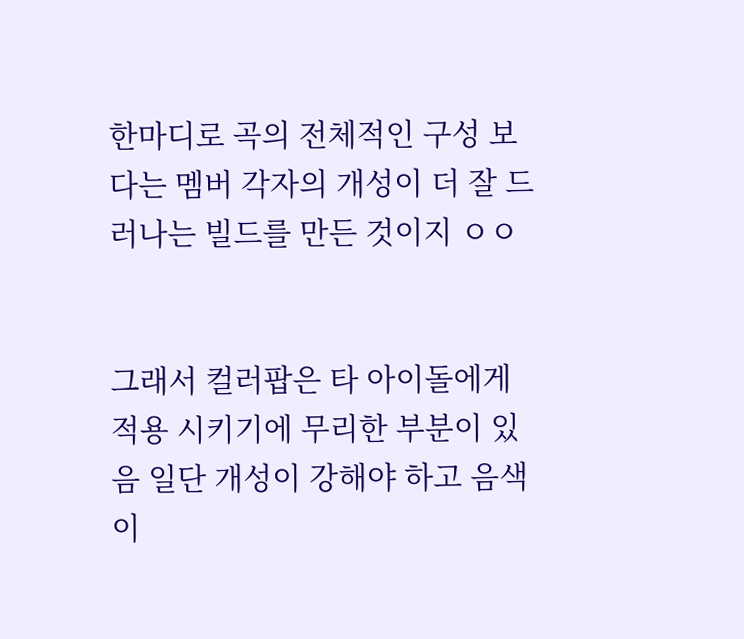한마디로 곡의 전체적인 구성 보다는 멤버 각자의 개성이 더 잘 드러나는 빌드를 만든 것이지 ㅇㅇ


그래서 컬러팝은 타 아이돌에게 적용 시키기에 무리한 부분이 있음 일단 개성이 강해야 하고 음색이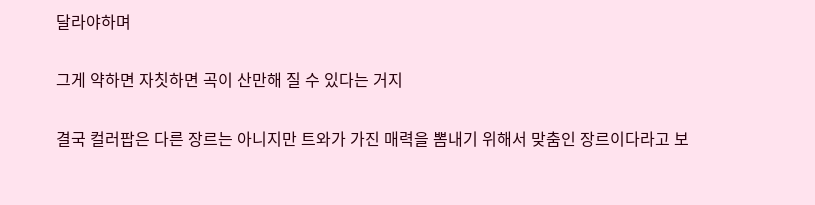달라야하며


그게 약하면 자칫하면 곡이 산만해 질 수 있다는 거지


결국 컬러팝은 다른 장르는 아니지만 트와가 가진 매력을 뽐내기 위해서 맞춤인 장르이다라고 보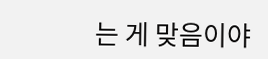는 게 맞음이야